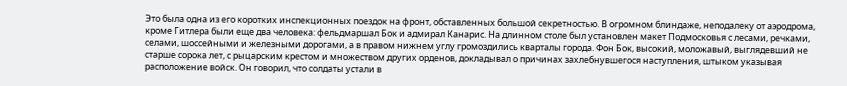Это была одна из его коротких инспекционных поездок на фронт, обставленных большой секретностью. В огромном блиндаже, неподалеку от аэродрома, кроме Гитлера были еще два человека: фельдмаршал Бок и адмирал Канарис. На длинном столе был установлен макет Подмосковья с лесами, речками, селами, шоссейными и железными дорогами, а в правом нижнем углу громоздились кварталы города. Фон Бок, высокий, моложавый, выглядевший не старше сорока лет, с рыцарским крестом и множеством других орденов, докладывал о причинах захлебнувшегося наступления, штыком указывая расположение войск. Он говорил, что солдаты устали в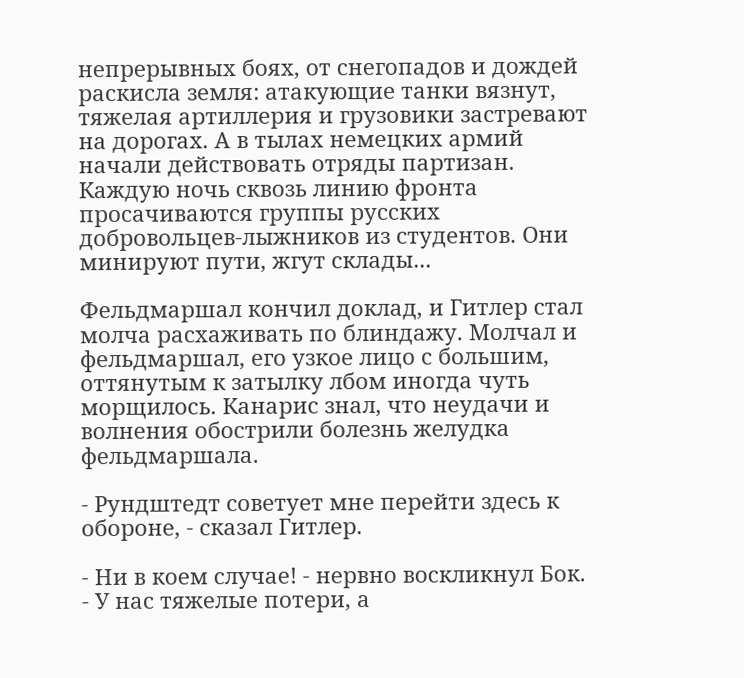непрерывных боях, от снегопадов и дождей раскисла земля: атакующие танки вязнут, тяжелая артиллерия и грузовики застревают на дорогах. А в тылах немецких армий начали действовать отряды партизан. Каждую ночь сквозь линию фронта просачиваются группы русских добровольцев-лыжников из студентов. Они минируют пути, жгут склады...

Фельдмаршал кончил доклад, и Гитлер стал молча расхаживать по блиндажу. Молчал и фельдмаршал, его узкое лицо с большим, оттянутым к затылку лбом иногда чуть морщилось. Канарис знал, что неудачи и волнения обострили болезнь желудка фельдмаршала.

- Рундштедт советует мне перейти здесь к обороне, - сказал Гитлер.

- Ни в коем случае! - нервно воскликнул Бок. - У нас тяжелые потери, а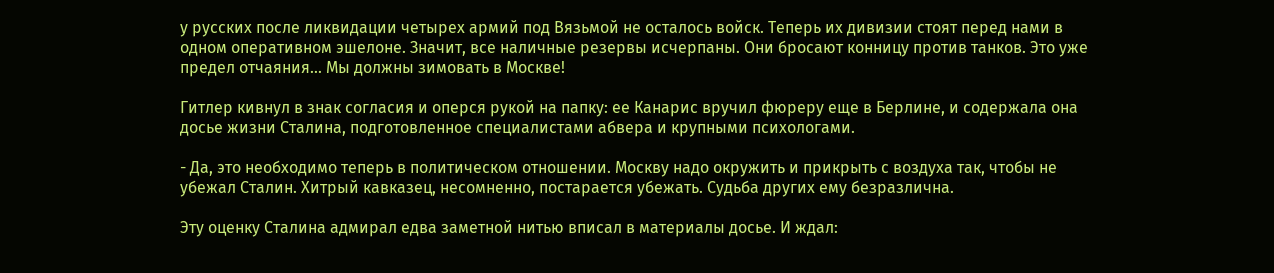у русских после ликвидации четырех армий под Вязьмой не осталось войск. Теперь их дивизии стоят перед нами в одном оперативном эшелоне. Значит, все наличные резервы исчерпаны. Они бросают конницу против танков. Это уже предел отчаяния... Мы должны зимовать в Москве!

Гитлер кивнул в знак согласия и оперся рукой на папку: ее Канарис вручил фюреру еще в Берлине, и содержала она досье жизни Сталина, подготовленное специалистами абвера и крупными психологами.

- Да, это необходимо теперь в политическом отношении. Москву надо окружить и прикрыть с воздуха так, чтобы не убежал Сталин. Хитрый кавказец, несомненно, постарается убежать. Судьба других ему безразлична.

Эту оценку Сталина адмирал едва заметной нитью вписал в материалы досье. И ждал: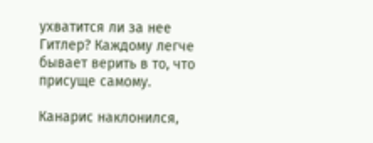ухватится ли за нее Гитлер? Каждому легче бывает верить в то, что присуще самому.

Канарис наклонился,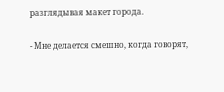разглядывая макет города.

- Мне делается смешно, когда говорят,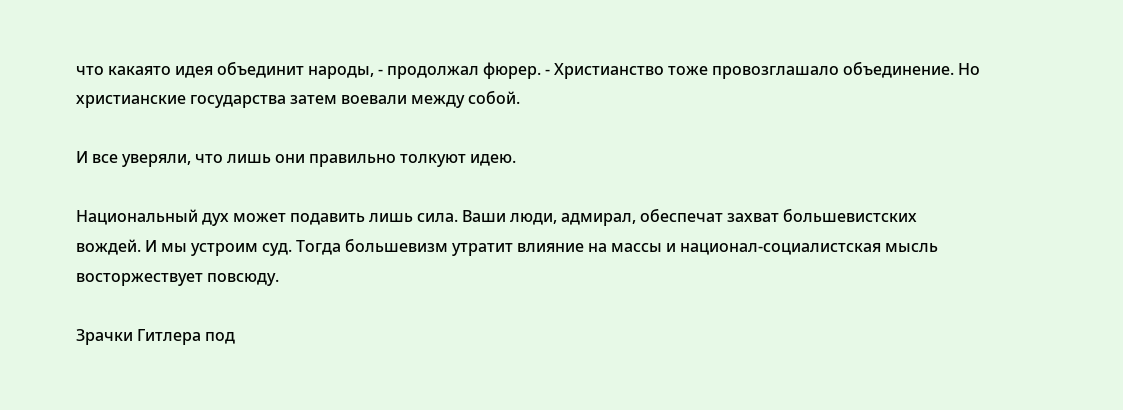что какаято идея объединит народы, - продолжал фюрер. - Христианство тоже провозглашало объединение. Но христианские государства затем воевали между собой.

И все уверяли, что лишь они правильно толкуют идею.

Национальный дух может подавить лишь сила. Ваши люди, адмирал, обеспечат захват большевистских вождей. И мы устроим суд. Тогда большевизм утратит влияние на массы и национал-социалистская мысль восторжествует повсюду.

Зрачки Гитлера под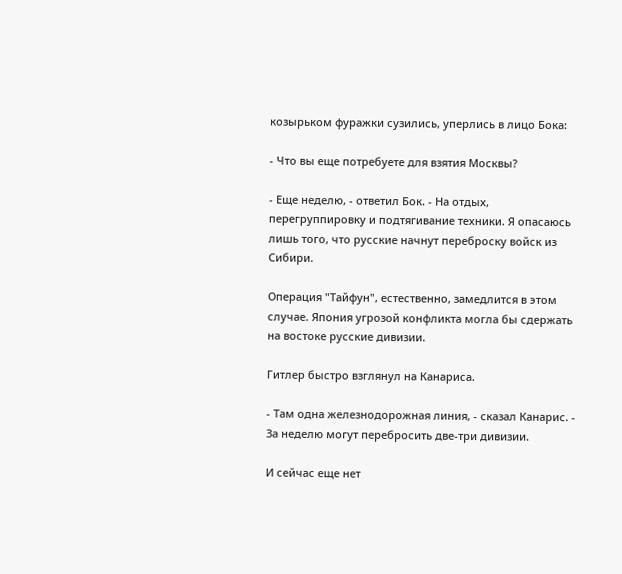козырьком фуражки сузились, уперлись в лицо Бока:

- Что вы еще потребуете для взятия Москвы?

- Еще неделю, - ответил Бок. - На отдых, перегруппировку и подтягивание техники. Я опасаюсь лишь того, что русские начнут переброску войск из Сибири.

Операция "Тайфун", естественно, замедлится в этом случае. Япония угрозой конфликта могла бы сдержать на востоке русские дивизии.

Гитлер быстро взглянул на Канариса.

- Там одна железнодорожная линия, - сказал Канарис. - За неделю могут перебросить две-три дивизии.

И сейчас еще нет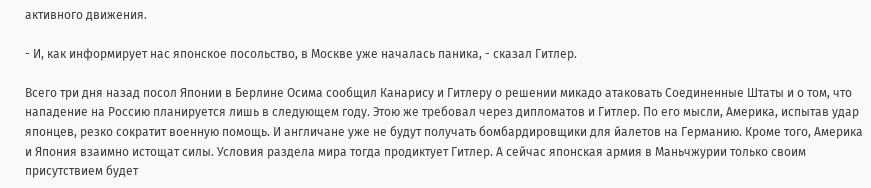активного движения.

- И, как информирует нас японское посольство, в Москве уже началась паника, - сказал Гитлер.

Всего три дня назад посол Японии в Берлине Осима сообщил Канарису и Гитлеру о решении микадо атаковать Соединенные Штаты и о том, что нападение на Россию планируется лишь в следующем году. Этою же требовал через дипломатов и Гитлер. По его мысли, Америка, испытав удар японцев, резко сократит военную помощь. И англичане уже не будут получать бомбардировщики для йалетов на Германию. Кроме того, Америка и Япония взаимно истощат силы. Условия раздела мира тогда продиктует Гитлер. А сейчас японская армия в Маньчжурии только своим присутствием будет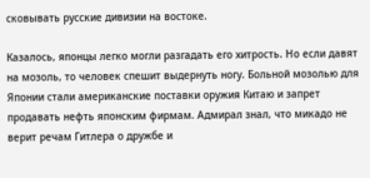сковывать русские дивизии на востоке.

Казалось, японцы легко могли разгадать его хитрость. Но если давят на мозоль, то человек спешит выдернуть ногу. Больной мозолью для Японии стали американские поставки оружия Китаю и запрет продавать нефть японским фирмам. Адмирал знал, что микадо не верит речам Гитлера о дружбе и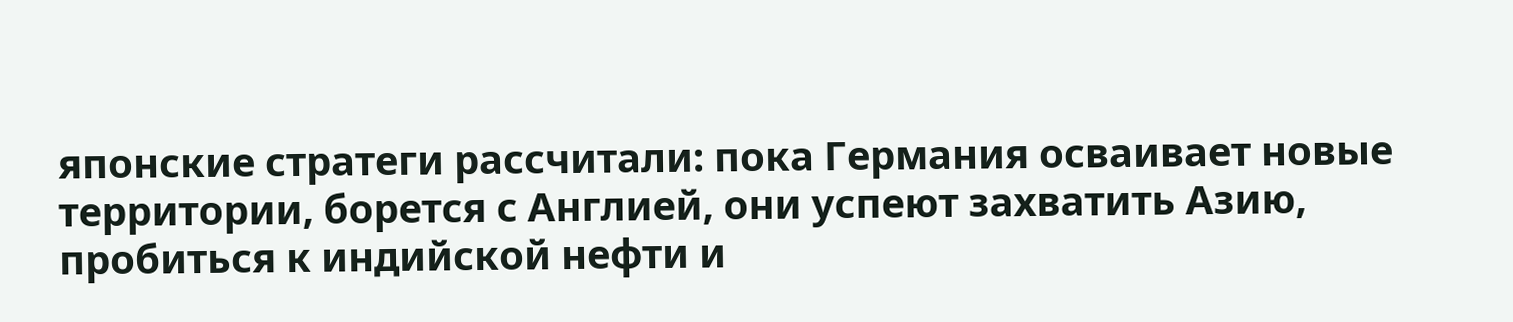японские стратеги рассчитали: пока Германия осваивает новые территории, борется с Англией, они успеют захватить Азию, пробиться к индийской нефти и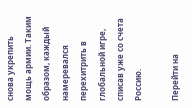снова укрепить мощь армии. Таким образом, каждый намеревался перехитрить в глобальной игре, списав уже со счета Россию.

Перейти на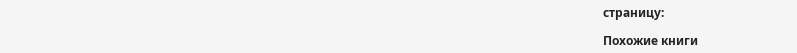страницу:

Похожие книги